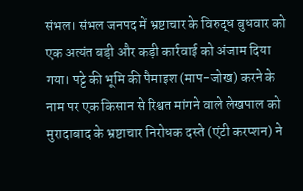संभल। संभल जनपद में भ्रष्टाचार के विरुद्ध बुधवार को एक अत्यंत बड़ी और कड़ी कार्रवाई को अंजाम दिया गया। पट्टे की भूमि की पैमाइश (माप-जोख) करने के नाम पर एक किसान से रिश्वत मांगने वाले लेखपाल को मुरादाबाद के भ्रष्टाचार निरोधक दस्ते (एंटी करप्शन) ने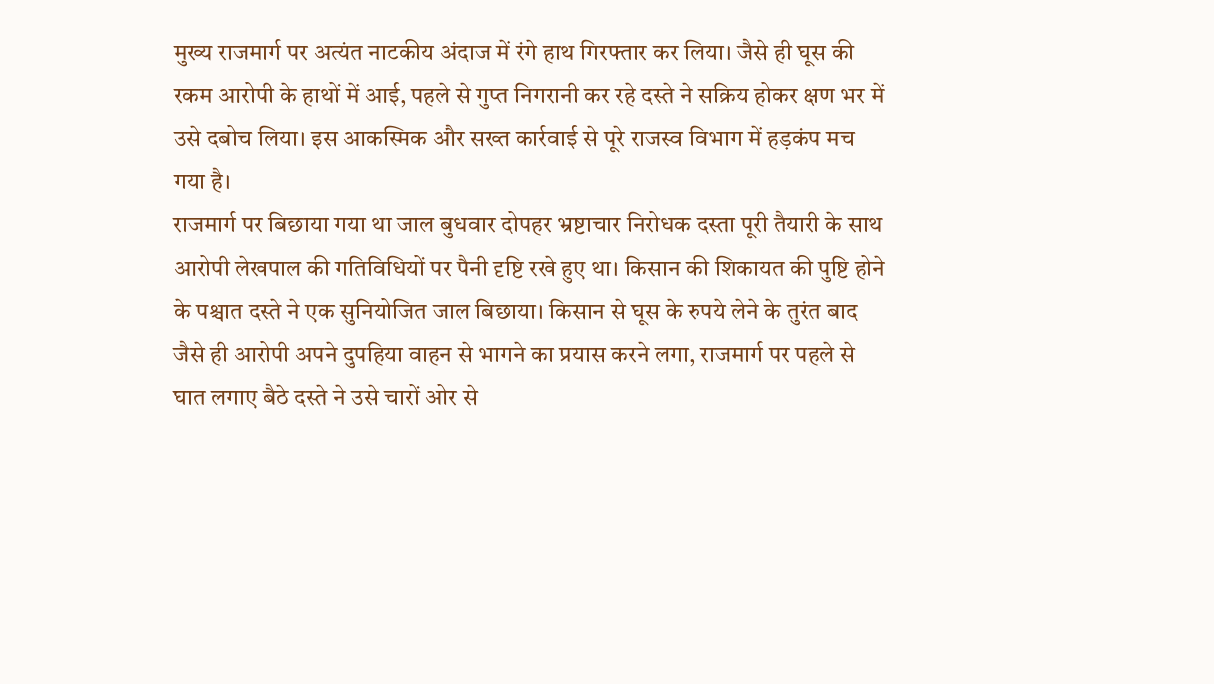मुख्य राजमार्ग पर अत्यंत नाटकीय अंदाज में रंगे हाथ गिरफ्तार कर लिया। जैसे ही घूस की रकम आरोपी के हाथों में आई, पहले से गुप्त निगरानी कर रहे दस्ते ने सक्रिय होकर क्षण भर में उसे दबोच लिया। इस आकस्मिक और सख्त कार्रवाई से पूरे राजस्व विभाग में हड़कंप मच गया है।
राजमार्ग पर बिछाया गया था जाल बुधवार दोपहर भ्रष्टाचार निरोधक दस्ता पूरी तैयारी के साथ आरोपी लेखपाल की गतिविधियों पर पैनी दृष्टि रखे हुए था। किसान की शिकायत की पुष्टि होने के पश्चात दस्ते ने एक सुनियोजित जाल बिछाया। किसान से घूस के रुपये लेने के तुरंत बाद जैसे ही आरोपी अपने दुपहिया वाहन से भागने का प्रयास करने लगा, राजमार्ग पर पहले से घात लगाए बैठे दस्ते ने उसे चारों ओर से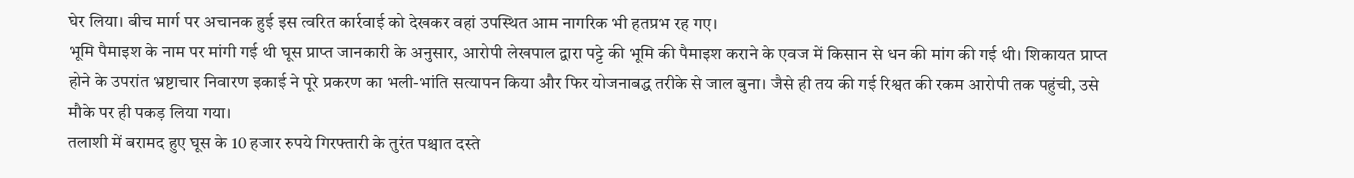घेर लिया। बीच मार्ग पर अचानक हुई इस त्वरित कार्रवाई को देखकर वहां उपस्थित आम नागरिक भी हतप्रभ रह गए।
भूमि पैमाइश के नाम पर मांगी गई थी घूस प्राप्त जानकारी के अनुसार, आरोपी लेखपाल द्वारा पट्टे की भूमि की पैमाइश कराने के एवज में किसान से धन की मांग की गई थी। शिकायत प्राप्त होने के उपरांत भ्रष्टाचार निवारण इकाई ने पूरे प्रकरण का भली-भांति सत्यापन किया और फिर योजनाबद्ध तरीके से जाल बुना। जैसे ही तय की गई रिश्वत की रकम आरोपी तक पहुंची, उसे मौके पर ही पकड़ लिया गया।
तलाशी में बरामद हुए घूस के 10 हजार रुपये गिरफ्तारी के तुरंत पश्चात दस्ते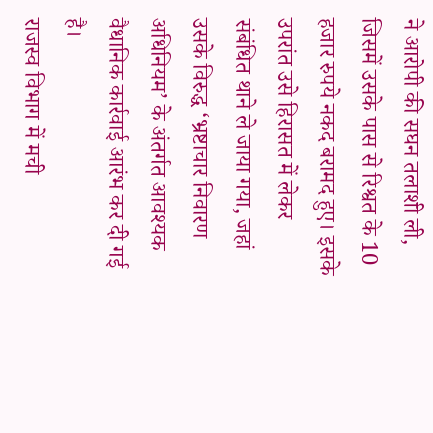ने आरोपी की सघन तलाशी ली, जिसमें उसके पास से रिश्वत के 10 हजार रुपये नकद बरामद हुए। इसके उपरांत उसे हिरासत में लेकर संबंधित थाने ले जाया गया, जहां उसके विरुद्ध ‘भ्रष्टाचार निवारण अधिनियम’ के अंतर्गत आवश्यक वैधानिक कार्रवाई आरंभ कर दी गई है।
राजस्व विभाग में मची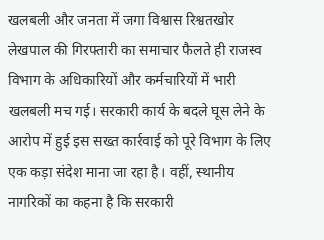खलबली और जनता में जगा विश्वास रिश्वतखोर लेखपाल की गिरफ्तारी का समाचार फैलते ही राजस्व विभाग के अधिकारियों और कर्मचारियों में भारी खलबली मच गई। सरकारी कार्य के बदले घूस लेने के आरोप में हुई इस सख्त कार्रवाई को पूरे विभाग के लिए एक कड़ा संदेश माना जा रहा है। वहीं, स्थानीय नागरिकों का कहना है कि सरकारी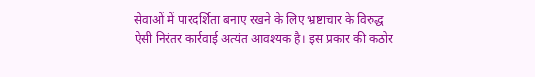सेवाओं में पारदर्शिता बनाए रखने के लिए भ्रष्टाचार के विरुद्ध ऐसी निरंतर कार्रवाई अत्यंत आवश्यक है। इस प्रकार की कठोर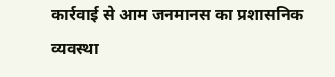कार्रवाई से आम जनमानस का प्रशासनिक व्यवस्था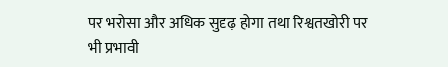पर भरोसा और अधिक सुदृढ़ होगा तथा रिश्वतखोरी पर भी प्रभावी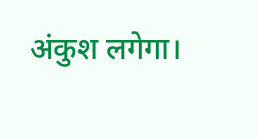अंकुश लगेगा।